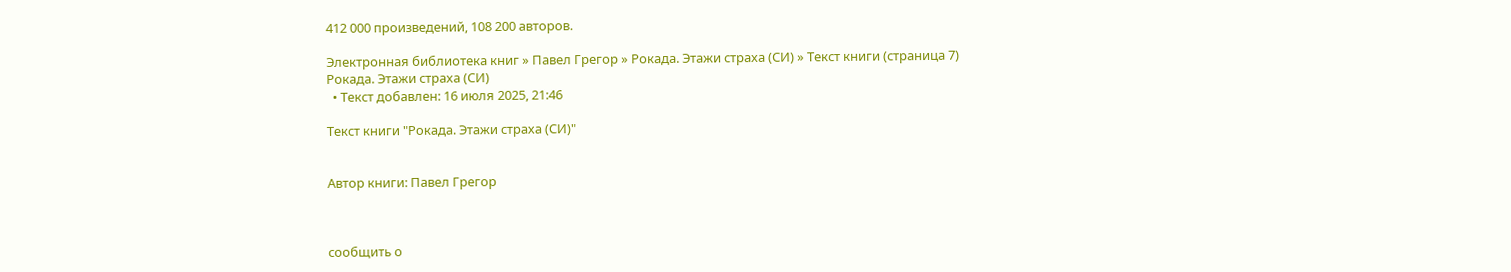412 000 произведений, 108 200 авторов.

Электронная библиотека книг » Павел Грегор » Рокада. Этажи страха (СИ) » Текст книги (страница 7)
Рокада. Этажи страха (СИ)
  • Текст добавлен: 16 июля 2025, 21:46

Текст книги "Рокада. Этажи страха (СИ)"


Автор книги: Павел Грегор



сообщить о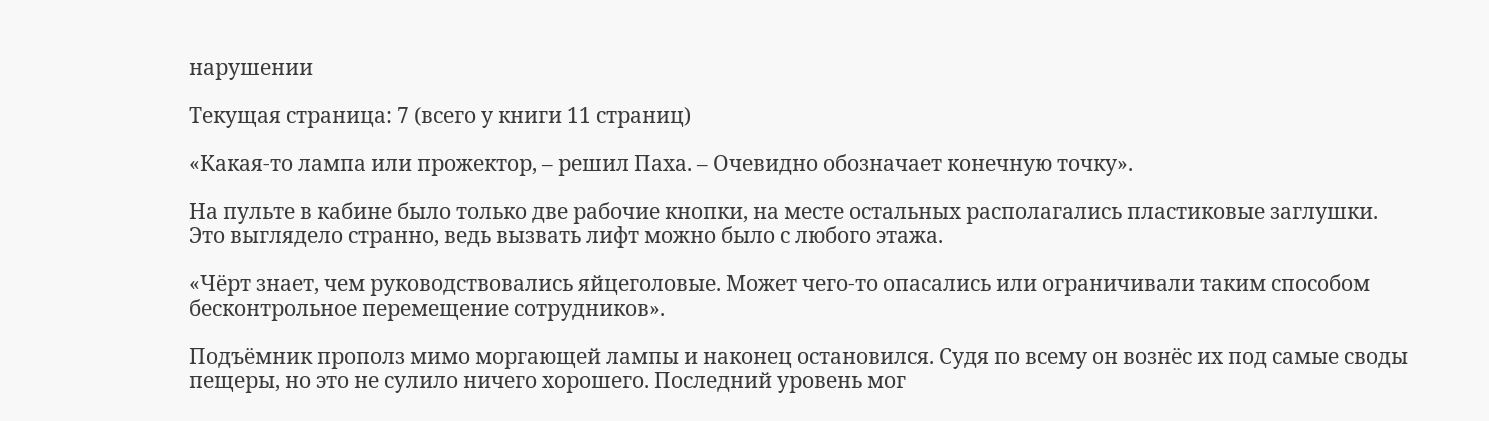нарушении

Текущая страница: 7 (всего у книги 11 страниц)

«Какая-то лампа или прожектор, – решил Паха. – Очевидно обозначает конечную точку».

На пульте в кабине было только две рабочие кнопки, на месте остальных располагались пластиковые заглушки. Это выглядело странно, ведь вызвать лифт можно было с любого этажа.

«Чёрт знает, чем руководствовались яйцеголовые. Может чего-то опасались или ограничивали таким способом бесконтрольное перемещение сотрудников».

Подъёмник прополз мимо моргающей лампы и наконец остановился. Судя по всему он вознёс их под самые своды пещеры, но это не сулило ничего хорошего. Последний уровень мог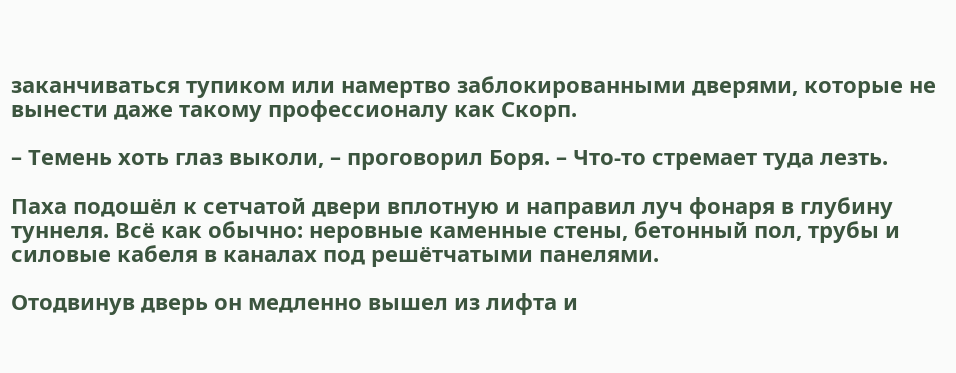заканчиваться тупиком или намертво заблокированными дверями, которые не вынести даже такому профессионалу как Скорп.

– Темень хоть глаз выколи, – проговорил Боря. – Что-то стремает туда лезть.

Паха подошёл к сетчатой двери вплотную и направил луч фонаря в глубину туннеля. Всё как обычно: неровные каменные стены, бетонный пол, трубы и силовые кабеля в каналах под решётчатыми панелями.

Отодвинув дверь он медленно вышел из лифта и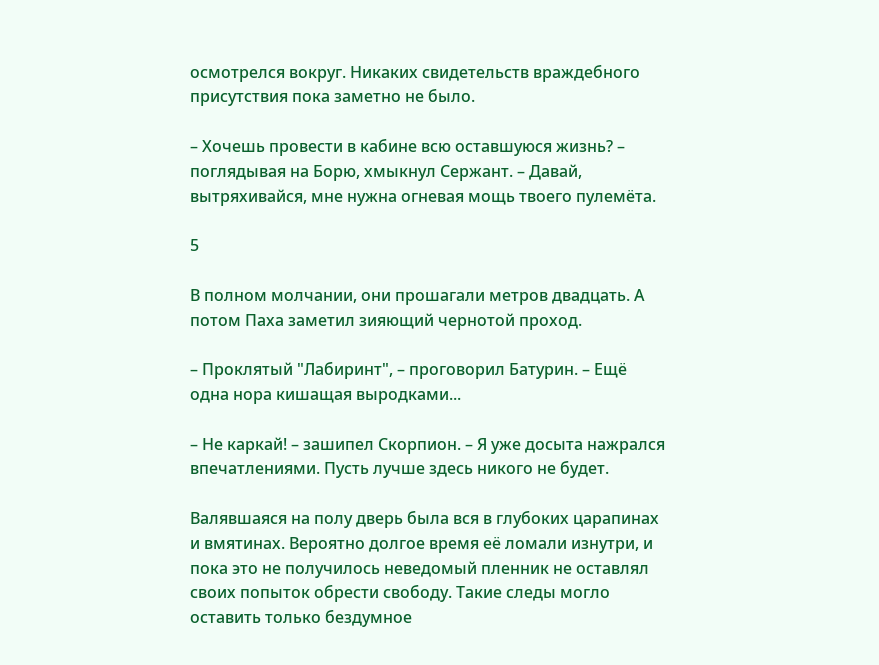осмотрелся вокруг. Никаких свидетельств враждебного присутствия пока заметно не было.

– Хочешь провести в кабине всю оставшуюся жизнь? – поглядывая на Борю, хмыкнул Сержант. – Давай, вытряхивайся, мне нужна огневая мощь твоего пулемёта.

5

В полном молчании, они прошагали метров двадцать. А потом Паха заметил зияющий чернотой проход.

– Проклятый "Лабиринт", – проговорил Батурин. – Ещё одна нора кишащая выродками...

– Не каркай! – зашипел Скорпион. – Я уже досыта нажрался впечатлениями. Пусть лучше здесь никого не будет.

Валявшаяся на полу дверь была вся в глубоких царапинах и вмятинах. Вероятно долгое время её ломали изнутри, и пока это не получилось неведомый пленник не оставлял своих попыток обрести свободу. Такие следы могло оставить только бездумное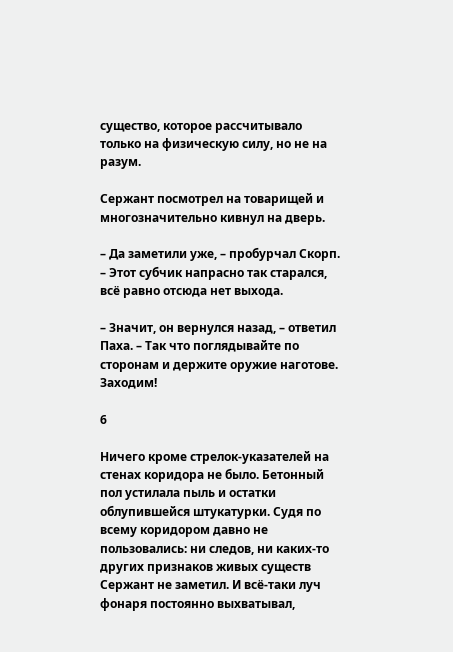существо, которое рассчитывало только на физическую силу, но не на разум.

Сержант посмотрел на товарищей и многозначительно кивнул на дверь.

– Да заметили уже, – пробурчал Скорп. – Этот субчик напрасно так старался, всё равно отсюда нет выхода.

– Значит, он вернулся назад, – ответил Паха. – Так что поглядывайте по сторонам и держите оружие наготове. Заходим!

6

Ничего кроме стрелок-указателей на стенах коридора не было. Бетонный пол устилала пыль и остатки облупившейся штукатурки. Судя по всему коридором давно не пользовались: ни следов, ни каких-то других признаков живых существ Сержант не заметил. И всё-таки луч фонаря постоянно выхватывал,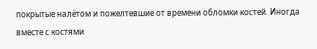покрытые налётом и пожелтевшие от времени обломки костей. Иногда вместе с костями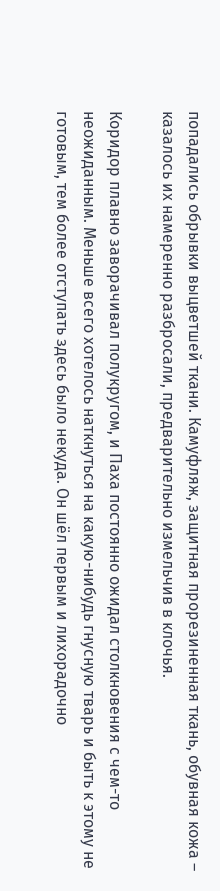попадались обрывки выцветшей ткани. Камуфляж, защитная прорезиненная ткань, обувная кожа – казалось их намеренно разбросали, предварительно измельчив в клочья.

Коридор плавно заворачивал полукругом, и Паха постоянно ожидал столкновения с чем-то неожиданным. Меньше всего хотелось наткнуться на какую-нибудь гнусную тварь и быть к этому не готовым, тем более отступать здесь было некуда. Он шёл первым и лихорадочно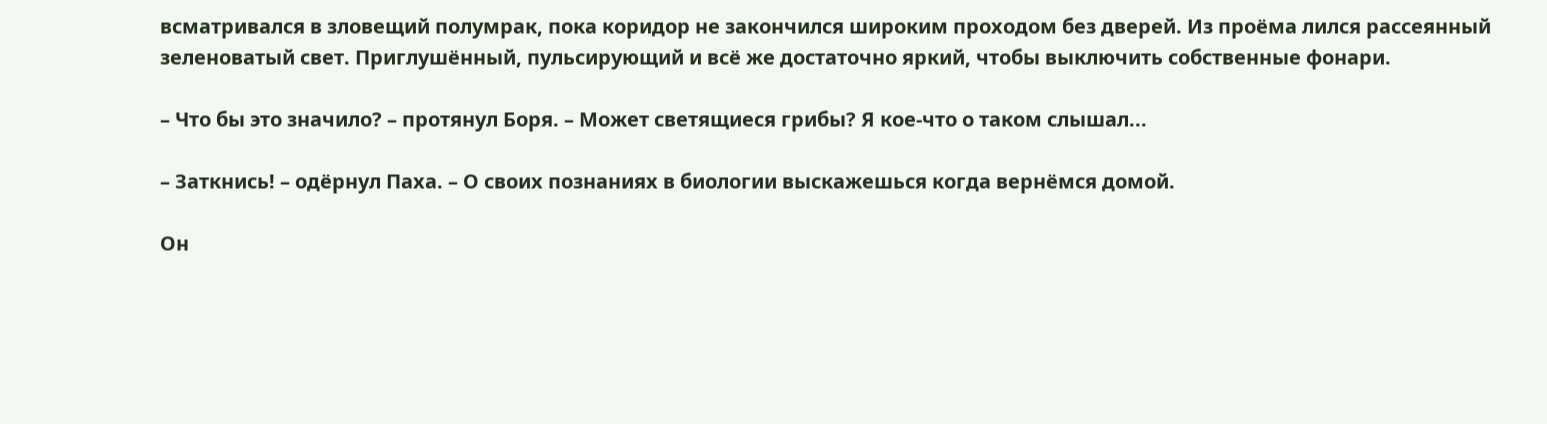всматривался в зловещий полумрак, пока коридор не закончился широким проходом без дверей. Из проёма лился рассеянный зеленоватый свет. Приглушённый, пульсирующий и всё же достаточно яркий, чтобы выключить собственные фонари.

– Что бы это значило? – протянул Боря. – Может светящиеся грибы? Я кое-что о таком слышал...

– Заткнись! – одёрнул Паха. – О своих познаниях в биологии выскажешься когда вернёмся домой.

Он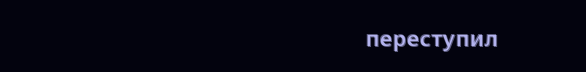переступил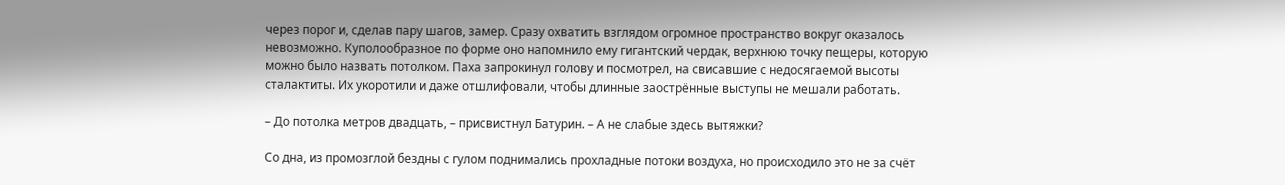через порог и, сделав пару шагов, замер. Сразу охватить взглядом огромное пространство вокруг оказалось невозможно. Куполообразное по форме оно напомнило ему гигантский чердак, верхнюю точку пещеры, которую можно было назвать потолком. Паха запрокинул голову и посмотрел, на свисавшие с недосягаемой высоты сталактиты. Их укоротили и даже отшлифовали, чтобы длинные заострённые выступы не мешали работать.

– До потолка метров двадцать, – присвистнул Батурин. – А не слабые здесь вытяжки?

Со дна, из промозглой бездны с гулом поднимались прохладные потоки воздуха, но происходило это не за счёт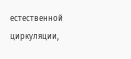естественной циркуляции,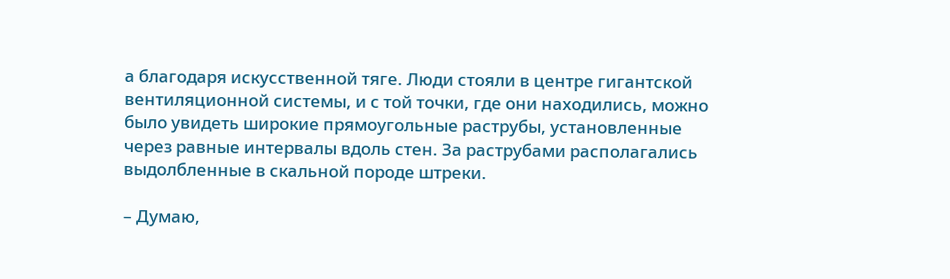а благодаря искусственной тяге. Люди стояли в центре гигантской вентиляционной системы, и с той точки, где они находились, можно было увидеть широкие прямоугольные раструбы, установленные через равные интервалы вдоль стен. За раструбами располагались выдолбленные в скальной породе штреки.

– Думаю,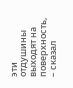эти отдушины выходят на поверхность, – сказал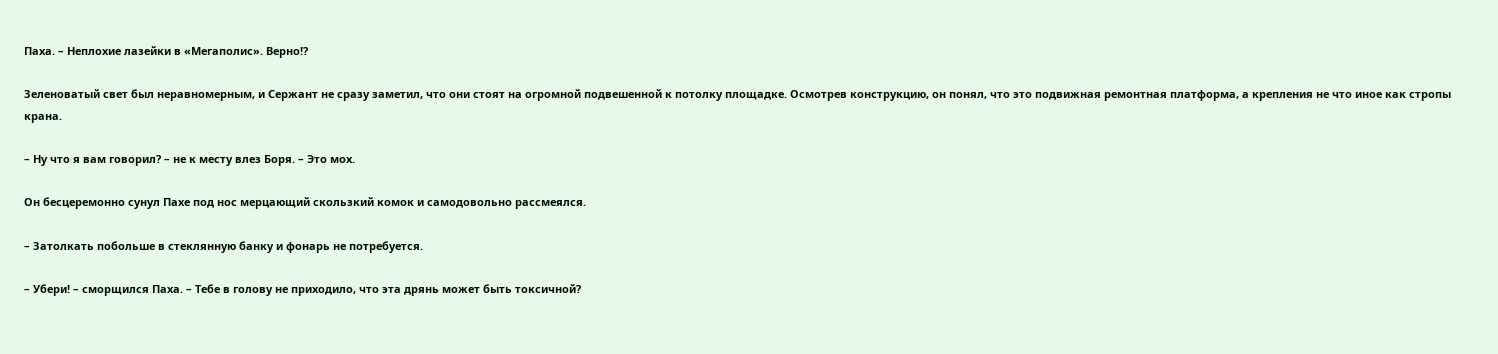Паха. – Неплохие лазейки в «Мегаполис». Верно!?

Зеленоватый свет был неравномерным, и Сержант не сразу заметил, что они стоят на огромной подвешенной к потолку площадке. Осмотрев конструкцию, он понял, что это подвижная ремонтная платформа, а крепления не что иное как стропы крана.

– Ну что я вам говорил? – не к месту влез Боря. – Это мох.

Он бесцеремонно сунул Пахе под нос мерцающий скользкий комок и самодовольно рассмеялся.

– Затолкать побольше в стеклянную банку и фонарь не потребуется.

– Убери! – сморщился Паха. – Тебе в голову не приходило, что эта дрянь может быть токсичной?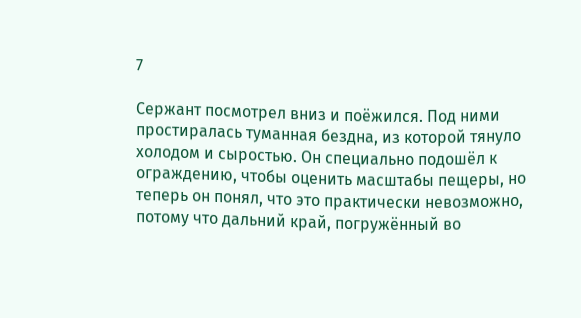7

Сержант посмотрел вниз и поёжился. Под ними простиралась туманная бездна, из которой тянуло холодом и сыростью. Он специально подошёл к ограждению, чтобы оценить масштабы пещеры, но теперь он понял, что это практически невозможно, потому что дальний край, погружённый во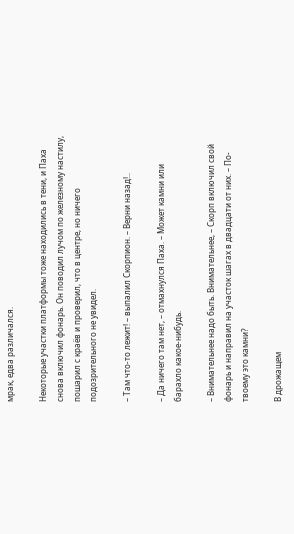мрак, едва различался.

Некоторые участки платформы тоже находились в тени, и Паха снова включил фонарь. Он поводил лучом по железному настилу, пошарил с краёв и проверил, что в центре, но ничего подозрительного не увидел.

– Там что-то лежит! – выпалил Скорпион. – Верни назад!..

– Да ничего там нет, – отмахнулся Паха. – Может камни или барахло какое-нибудь.

– Внимательнее надо быть. Внимательнее, – Скорп включил свой фонарь и направил на участок шагах в двадцати от них. – По-твоему это камни?

В дрожащем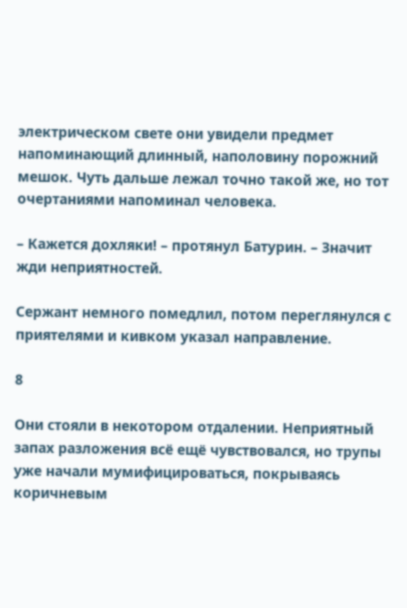электрическом свете они увидели предмет напоминающий длинный, наполовину порожний мешок. Чуть дальше лежал точно такой же, но тот очертаниями напоминал человека.

– Кажется дохляки! – протянул Батурин. – Значит жди неприятностей.

Сержант немного помедлил, потом переглянулся с приятелями и кивком указал направление.

8

Они стояли в некотором отдалении. Неприятный запах разложения всё ещё чувствовался, но трупы уже начали мумифицироваться, покрываясь коричневым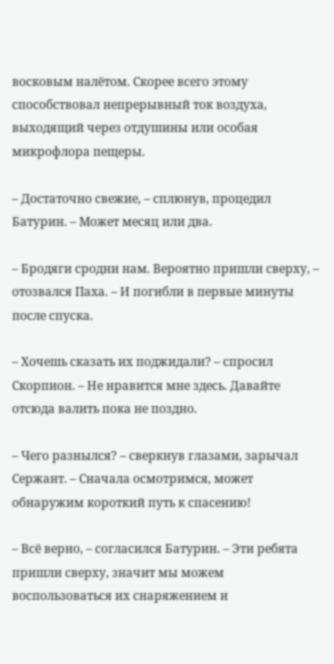восковым налётом. Скорее всего этому способствовал непрерывный ток воздуха, выходящий через отдушины или особая микрофлора пещеры.

– Достаточно свежие, – сплюнув, процедил Батурин. – Может месяц или два.

– Бродяги сродни нам. Вероятно пришли сверху, – отозвался Паха. – И погибли в первые минуты после спуска.

– Хочешь сказать их поджидали? – спросил Скорпион. – Не нравится мне здесь. Давайте отсюда валить пока не поздно.

– Чего разнылся? – сверкнув глазами, зарычал Сержант. – Сначала осмотримся, может обнаружим короткий путь к спасению!

– Всё верно, – согласился Батурин. – Эти ребята пришли сверху, значит мы можем воспользоваться их снаряжением и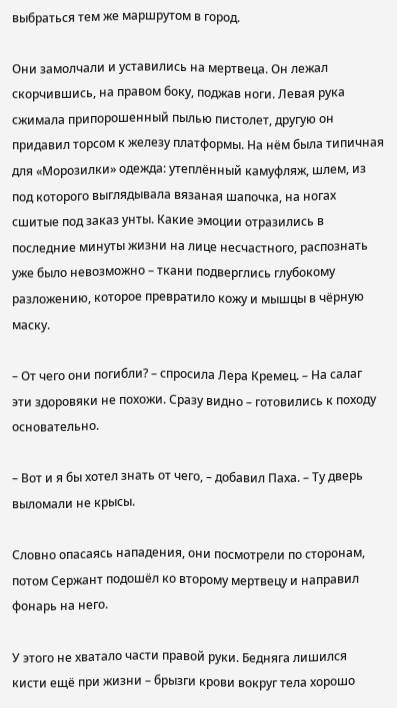выбраться тем же маршрутом в город.

Они замолчали и уставились на мертвеца. Он лежал скорчившись, на правом боку, поджав ноги. Левая рука сжимала припорошенный пылью пистолет, другую он придавил торсом к железу платформы. На нём была типичная для «Морозилки» одежда: утеплённый камуфляж, шлем, из под которого выглядывала вязаная шапочка, на ногах сшитые под заказ унты. Какие эмоции отразились в последние минуты жизни на лице несчастного, распознать уже было невозможно – ткани подверглись глубокому разложению, которое превратило кожу и мышцы в чёрную маску.

– От чего они погибли? – спросила Лера Кремец. – На салаг эти здоровяки не похожи. Сразу видно – готовились к походу основательно.

– Вот и я бы хотел знать от чего, – добавил Паха. – Ту дверь выломали не крысы.

Словно опасаясь нападения, они посмотрели по сторонам, потом Сержант подошёл ко второму мертвецу и направил фонарь на него.

У этого не хватало части правой руки. Бедняга лишился кисти ещё при жизни – брызги крови вокруг тела хорошо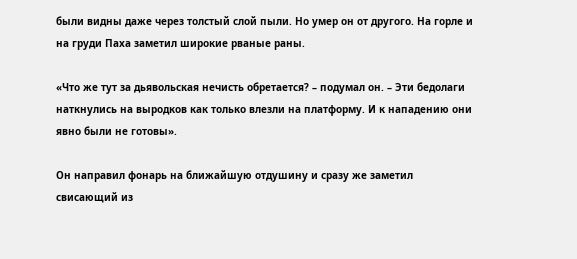были видны даже через толстый слой пыли. Но умер он от другого. На горле и на груди Паха заметил широкие рваные раны.

«Что же тут за дьявольская нечисть обретается? – подумал он. – Эти бедолаги наткнулись на выродков как только влезли на платформу. И к нападению они явно были не готовы».

Он направил фонарь на ближайшую отдушину и сразу же заметил свисающий из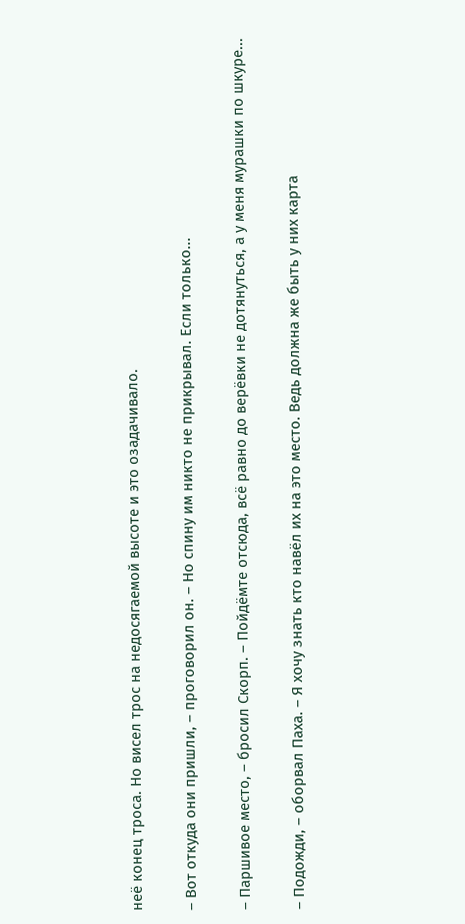неё конец троса. Но висел трос на недосягаемой высоте и это озадачивало.

– Вот откуда они пришли, – проговорил он. – Но спину им никто не прикрывал. Если только...

– Паршивое место, – бросил Скорп. – Пойдёмте отсюда, всё равно до верёвки не дотянуться, а у меня мурашки по шкуре...

– Подожди, – оборвал Паха. – Я хочу знать кто навёл их на это место. Ведь должна же быть у них карта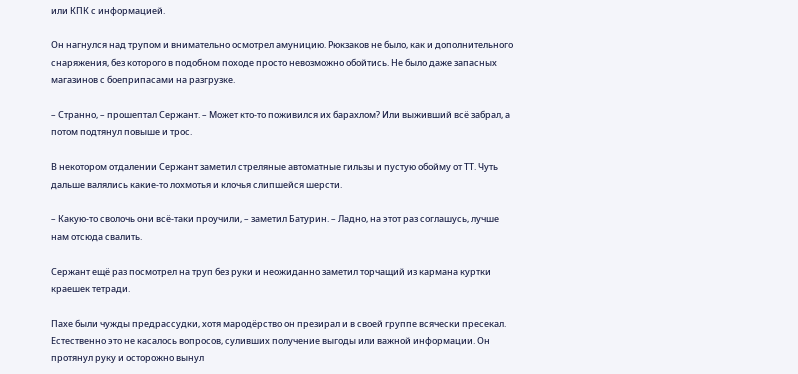или КПК с информацией.

Он нагнулся над трупом и внимательно осмотрел амуницию. Рюкзаков не было, как и дополнительного снаряжения, без которого в подобном походе просто невозможно обойтись. Не было даже запасных магазинов с боеприпасами на разгрузке.

– Странно, – прошептал Сержант. – Может кто-то поживился их барахлом? Или выживший всё забрал, а потом подтянул повыше и трос.

В некотором отдалении Сержант заметил стреляные автоматные гильзы и пустую обойму от ТТ. Чуть дальше валялись какие-то лохмотья и клочья слипшейся шерсти.

– Какую-то сволочь они всё-таки проучили, – заметил Батурин. – Ладно, на этот раз соглашусь, лучше нам отсюда свалить.

Сержант ещё раз посмотрел на труп без руки и неожиданно заметил торчащий из кармана куртки краешек тетради.

Пахе были чужды предрассудки, хотя мародёрство он презирал и в своей группе всячески пресекал. Естественно это не касалось вопросов, суливших получение выгоды или важной информации. Он протянул руку и осторожно вынул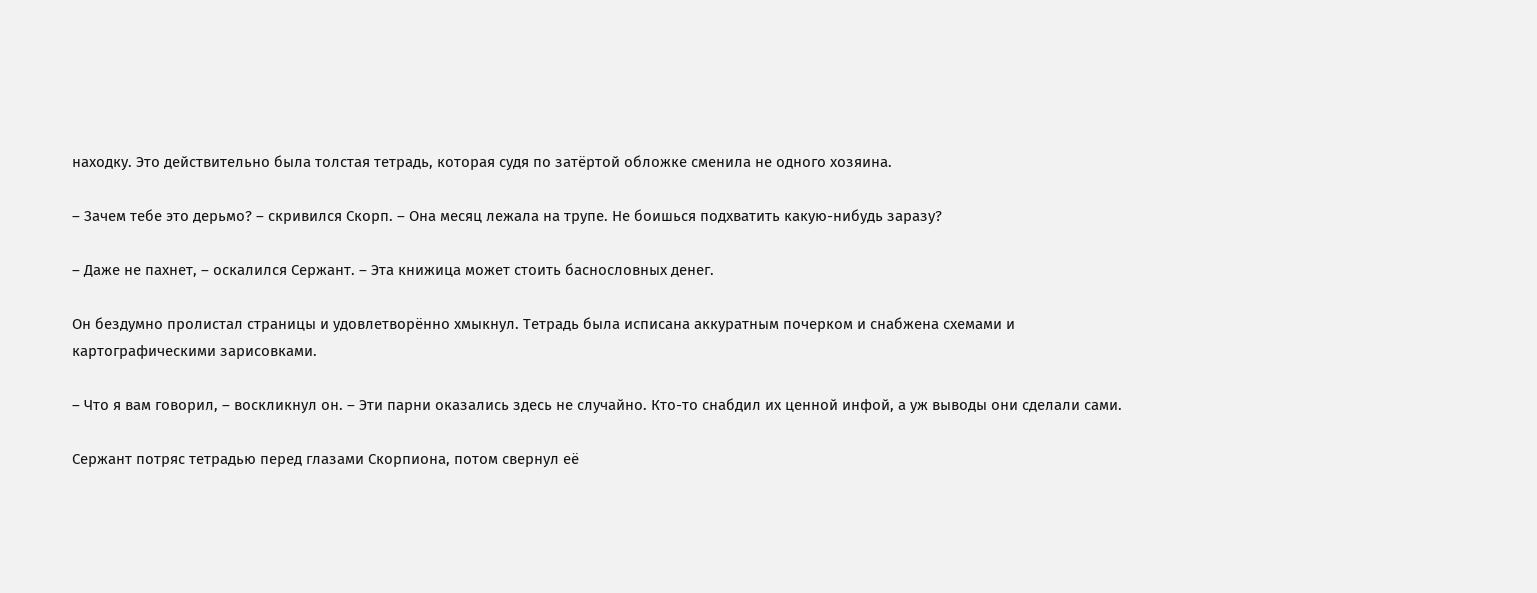находку. Это действительно была толстая тетрадь, которая судя по затёртой обложке сменила не одного хозяина.

– Зачем тебе это дерьмо? – скривился Скорп. – Она месяц лежала на трупе. Не боишься подхватить какую-нибудь заразу?

– Даже не пахнет, – оскалился Сержант. – Эта книжица может стоить баснословных денег.

Он бездумно пролистал страницы и удовлетворённо хмыкнул. Тетрадь была исписана аккуратным почерком и снабжена схемами и картографическими зарисовками.

– Что я вам говорил, – воскликнул он. – Эти парни оказались здесь не случайно. Кто-то снабдил их ценной инфой, а уж выводы они сделали сами.

Сержант потряс тетрадью перед глазами Скорпиона, потом свернул её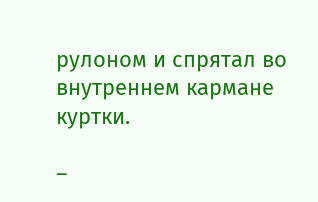рулоном и спрятал во внутреннем кармане куртки.

–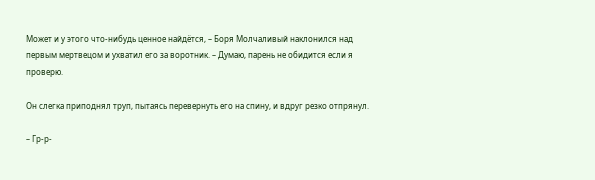Может и у этого что-нибудь ценное найдётся, – Боря Молчаливый наклонился над первым мертвецом и ухватил его за воротник. – Думаю, парень не обидится если я проверю.

Он слегка приподнял труп, пытаясь перевернуть его на спину, и вдруг резко отпрянул.

– Гр-р-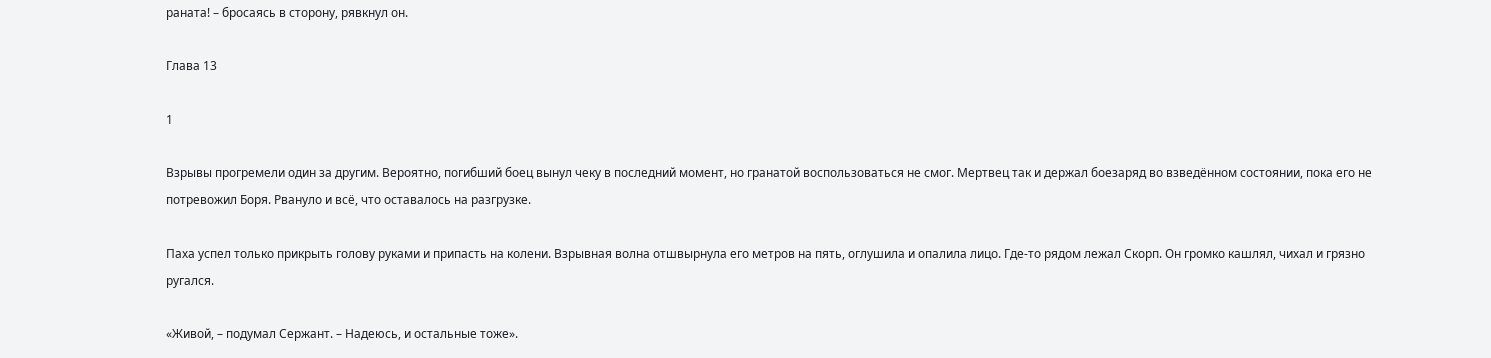раната! – бросаясь в сторону, рявкнул он.

Глава 13

1

Взрывы прогремели один за другим. Вероятно, погибший боец вынул чеку в последний момент, но гранатой воспользоваться не смог. Мертвец так и держал боезаряд во взведённом состоянии, пока его не потревожил Боря. Рвануло и всё, что оставалось на разгрузке.

Паха успел только прикрыть голову руками и припасть на колени. Взрывная волна отшвырнула его метров на пять, оглушила и опалила лицо. Где-то рядом лежал Скорп. Он громко кашлял, чихал и грязно ругался.

«Живой, – подумал Сержант. – Надеюсь, и остальные тоже».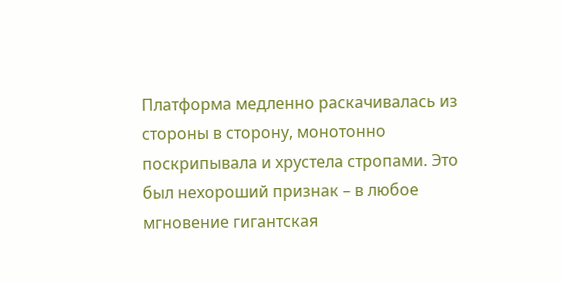Платформа медленно раскачивалась из стороны в сторону, монотонно поскрипывала и хрустела стропами. Это был нехороший признак – в любое мгновение гигантская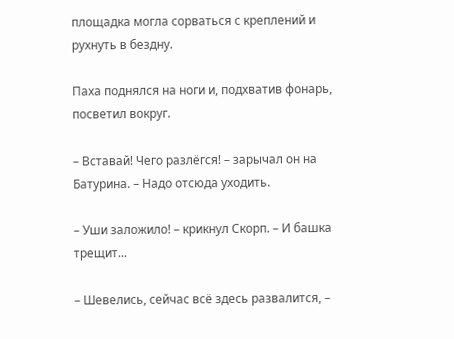площадка могла сорваться с креплений и рухнуть в бездну.

Паха поднялся на ноги и, подхватив фонарь, посветил вокруг.

– Вставай! Чего разлёгся! – зарычал он на Батурина. – Надо отсюда уходить.

– Уши заложило! – крикнул Скорп. – И башка трещит...

– Шевелись, сейчас всё здесь развалится, –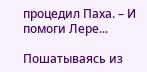процедил Паха. – И помоги Лере...

Пошатываясь из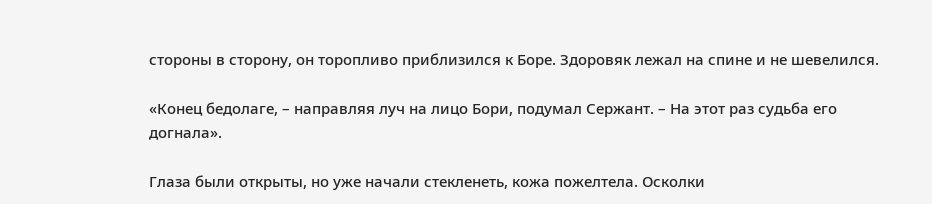стороны в сторону, он торопливо приблизился к Боре. Здоровяк лежал на спине и не шевелился.

«Конец бедолаге, – направляя луч на лицо Бори, подумал Сержант. – На этот раз судьба его догнала».

Глаза были открыты, но уже начали стекленеть, кожа пожелтела. Осколки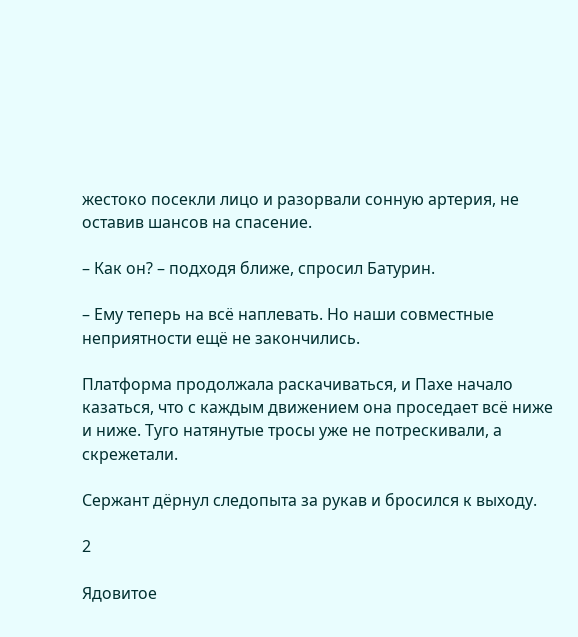жестоко посекли лицо и разорвали сонную артерия, не оставив шансов на спасение.

– Как он? – подходя ближе, спросил Батурин.

– Ему теперь на всё наплевать. Но наши совместные неприятности ещё не закончились.

Платформа продолжала раскачиваться, и Пахе начало казаться, что с каждым движением она проседает всё ниже и ниже. Туго натянутые тросы уже не потрескивали, а скрежетали.

Сержант дёрнул следопыта за рукав и бросился к выходу.

2

Ядовитое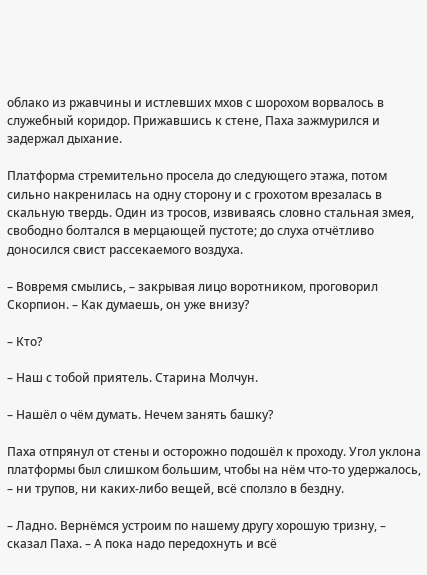облако из ржавчины и истлевших мхов с шорохом ворвалось в служебный коридор. Прижавшись к стене, Паха зажмурился и задержал дыхание.

Платформа стремительно просела до следующего этажа, потом сильно накренилась на одну сторону и с грохотом врезалась в скальную твердь. Один из тросов, извиваясь словно стальная змея, свободно болтался в мерцающей пустоте; до слуха отчётливо доносился свист рассекаемого воздуха.

– Вовремя смылись, – закрывая лицо воротником, проговорил Скорпион. – Как думаешь, он уже внизу?

– Кто?

– Наш с тобой приятель. Старина Молчун.

– Нашёл о чём думать. Нечем занять башку?

Паха отпрянул от стены и осторожно подошёл к проходу. Угол уклона платформы был слишком большим, чтобы на нём что-то удержалось, – ни трупов, ни каких-либо вещей, всё сползло в бездну.

– Ладно. Вернёмся устроим по нашему другу хорошую тризну, – сказал Паха. – А пока надо передохнуть и всё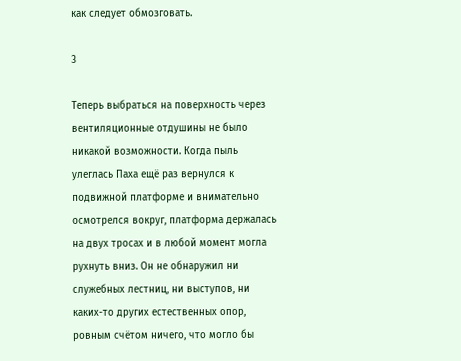как следует обмозговать.

3

Теперь выбраться на поверхность через вентиляционные отдушины не было никакой возможности. Когда пыль улеглась Паха ещё раз вернулся к подвижной платформе и внимательно осмотрелся вокруг, платформа держалась на двух тросах и в любой момент могла рухнуть вниз. Он не обнаружил ни служебных лестниц, ни выступов, ни каких-то других естественных опор, ровным счётом ничего, что могло бы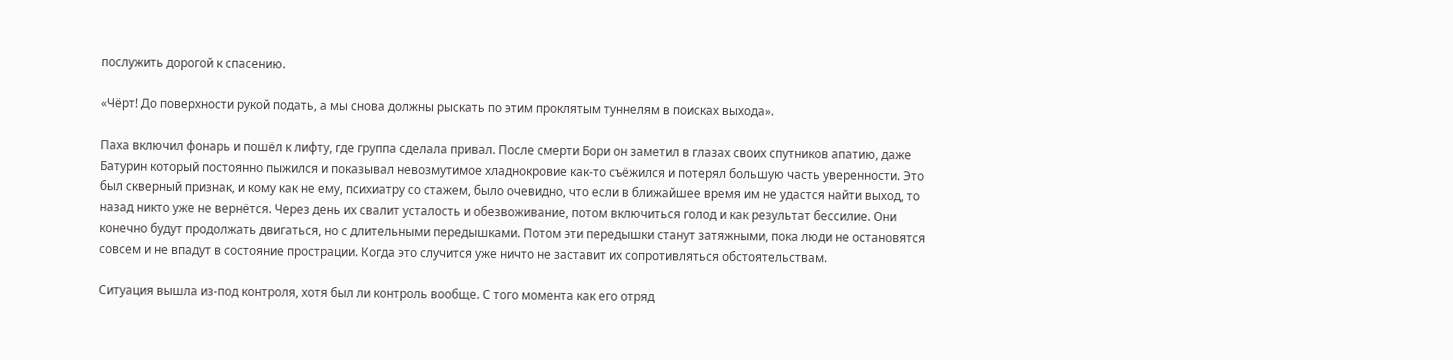послужить дорогой к спасению.

«Чёрт! До поверхности рукой подать, а мы снова должны рыскать по этим проклятым туннелям в поисках выхода».

Паха включил фонарь и пошёл к лифту, где группа сделала привал. После смерти Бори он заметил в глазах своих спутников апатию, даже Батурин который постоянно пыжился и показывал невозмутимое хладнокровие как-то съёжился и потерял большую часть уверенности. Это был скверный признак, и кому как не ему, психиатру со стажем, было очевидно, что если в ближайшее время им не удастся найти выход, то назад никто уже не вернётся. Через день их свалит усталость и обезвоживание, потом включиться голод и как результат бессилие. Они конечно будут продолжать двигаться, но с длительными передышками. Потом эти передышки станут затяжными, пока люди не остановятся совсем и не впадут в состояние прострации. Когда это случится уже ничто не заставит их сопротивляться обстоятельствам.

Ситуация вышла из-под контроля, хотя был ли контроль вообще. С того момента как его отряд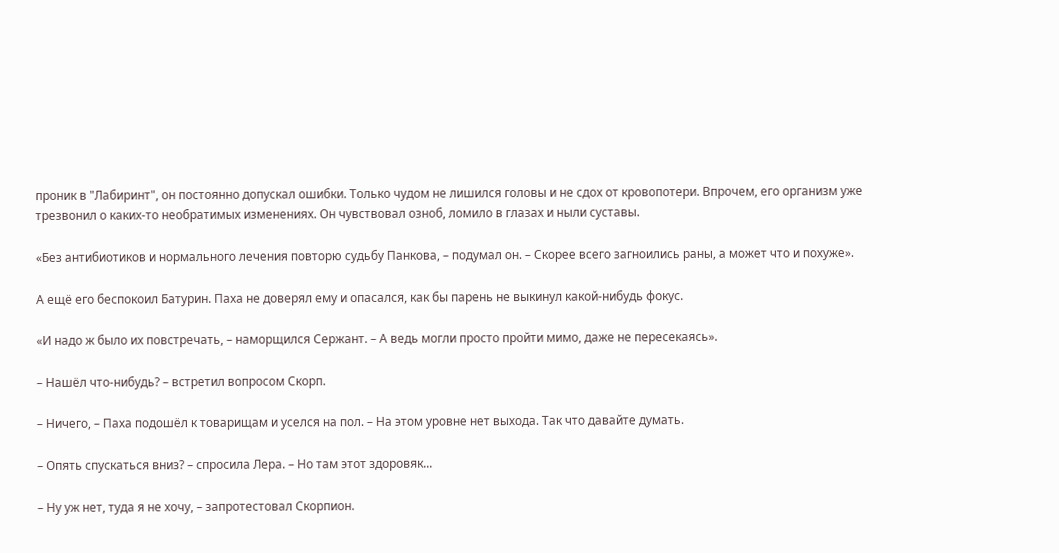проник в "Лабиринт", он постоянно допускал ошибки. Только чудом не лишился головы и не сдох от кровопотери. Впрочем, его организм уже трезвонил о каких-то необратимых изменениях. Он чувствовал озноб, ломило в глазах и ныли суставы.

«Без антибиотиков и нормального лечения повторю судьбу Панкова, – подумал он. – Скорее всего загноились раны, а может что и похуже».

А ещё его беспокоил Батурин. Паха не доверял ему и опасался, как бы парень не выкинул какой-нибудь фокус.

«И надо ж было их повстречать, – наморщился Сержант. – А ведь могли просто пройти мимо, даже не пересекаясь».

– Нашёл что-нибудь? – встретил вопросом Скорп.

– Ничего, – Паха подошёл к товарищам и уселся на пол. – На этом уровне нет выхода. Так что давайте думать.

– Опять спускаться вниз? – спросила Лера. – Но там этот здоровяк...

– Ну уж нет, туда я не хочу, – запротестовал Скорпион.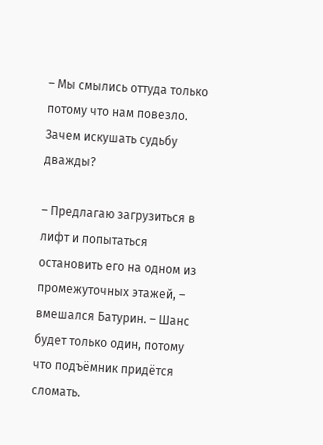– Мы смылись оттуда только потому что нам повезло. Зачем искушать судьбу дважды?

– Предлагаю загрузиться в лифт и попытаться остановить его на одном из промежуточных этажей, – вмешался Батурин. – Шанс будет только один, потому что подъёмник придётся сломать.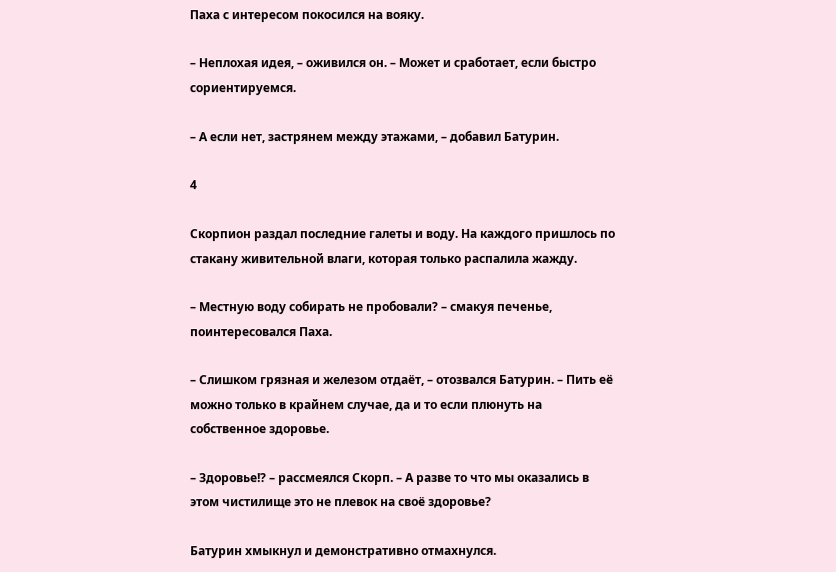Паха с интересом покосился на вояку.

– Неплохая идея, – оживился он. – Может и сработает, если быстро сориентируемся.

– А если нет, застрянем между этажами, – добавил Батурин.

4

Скорпион раздал последние галеты и воду. На каждого пришлось по стакану живительной влаги, которая только распалила жажду.

– Местную воду собирать не пробовали? – смакуя печенье, поинтересовался Паха.

– Слишком грязная и железом отдаёт, – отозвался Батурин. – Пить её можно только в крайнем случае, да и то если плюнуть на собственное здоровье.

– Здоровье!? – рассмеялся Скорп. – А разве то что мы оказались в этом чистилище это не плевок на своё здоровье?

Батурин хмыкнул и демонстративно отмахнулся.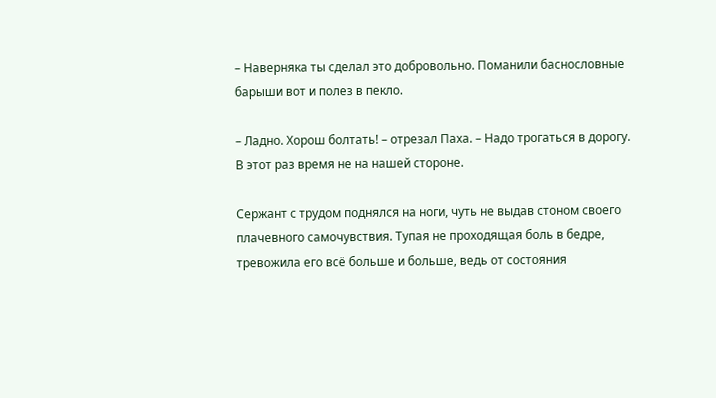– Наверняка ты сделал это добровольно. Поманили баснословные барыши вот и полез в пекло.

– Ладно. Хорош болтать! – отрезал Паха. – Надо трогаться в дорогу. В этот раз время не на нашей стороне.

Сержант с трудом поднялся на ноги, чуть не выдав стоном своего плачевного самочувствия. Тупая не проходящая боль в бедре, тревожила его всё больше и больше, ведь от состояния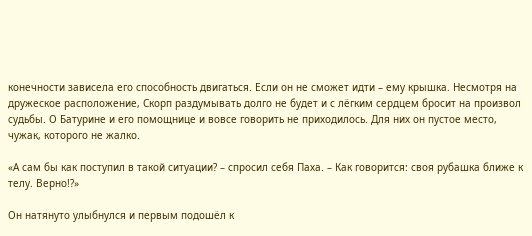конечности зависела его способность двигаться. Если он не сможет идти – ему крышка. Несмотря на дружеское расположение, Скорп раздумывать долго не будет и с лёгким сердцем бросит на произвол судьбы. О Батурине и его помощнице и вовсе говорить не приходилось. Для них он пустое место, чужак, которого не жалко.

«А сам бы как поступил в такой ситуации? – спросил себя Паха. – Как говорится: своя рубашка ближе к телу. Верно!?»

Он натянуто улыбнулся и первым подошёл к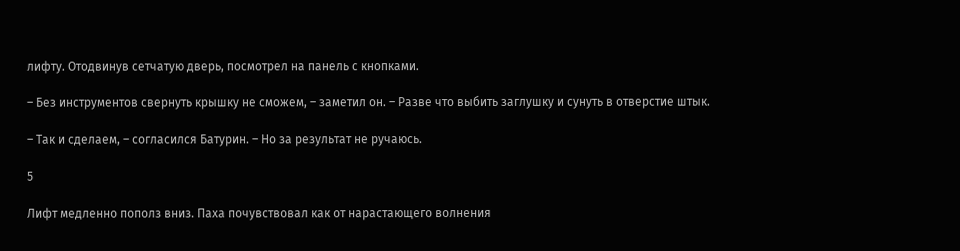лифту. Отодвинув сетчатую дверь, посмотрел на панель с кнопками.

– Без инструментов свернуть крышку не сможем, – заметил он. – Разве что выбить заглушку и сунуть в отверстие штык.

– Так и сделаем, – согласился Батурин. – Но за результат не ручаюсь.

5

Лифт медленно пополз вниз. Паха почувствовал как от нарастающего волнения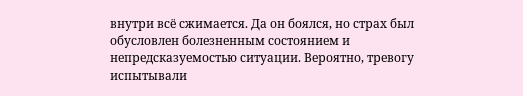внутри всё сжимается. Да он боялся, но страх был обусловлен болезненным состоянием и непредсказуемостью ситуации. Вероятно, тревогу испытывали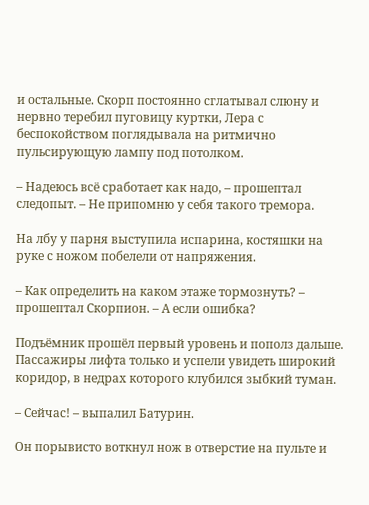и остальные. Скорп постоянно сглатывал слюну и нервно теребил пуговицу куртки, Лера с беспокойством поглядывала на ритмично пульсирующую лампу под потолком.

– Надеюсь всё сработает как надо, – прошептал следопыт. – Не припомню у себя такого тремора.

На лбу у парня выступила испарина, костяшки на руке с ножом побелели от напряжения.

– Как определить на каком этаже тормознуть? – прошептал Скорпион. – А если ошибка?

Подъёмник прошёл первый уровень и пополз дальше. Пассажиры лифта только и успели увидеть широкий коридор, в недрах которого клубился зыбкий туман.

– Сейчас! – выпалил Батурин.

Он порывисто воткнул нож в отверстие на пульте и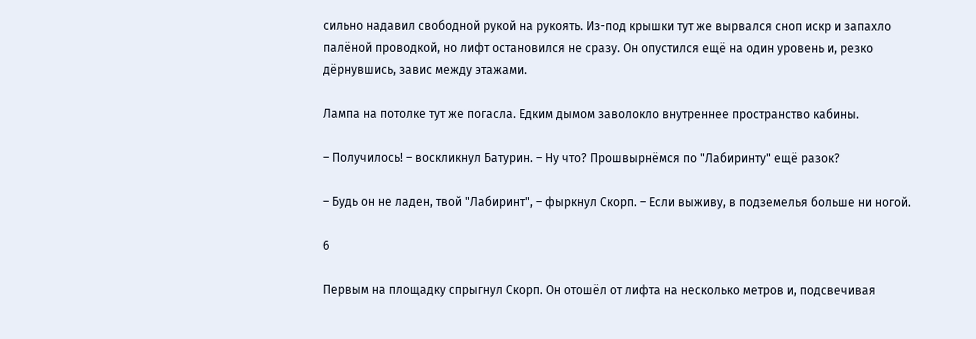сильно надавил свободной рукой на рукоять. Из-под крышки тут же вырвался сноп искр и запахло палёной проводкой, но лифт остановился не сразу. Он опустился ещё на один уровень и, резко дёрнувшись, завис между этажами.

Лампа на потолке тут же погасла. Едким дымом заволокло внутреннее пространство кабины.

– Получилось! – воскликнул Батурин. – Ну что? Прошвырнёмся по "Лабиринту" ещё разок?

– Будь он не ладен, твой "Лабиринт", – фыркнул Скорп. – Если выживу, в подземелья больше ни ногой.

6

Первым на площадку спрыгнул Скорп. Он отошёл от лифта на несколько метров и, подсвечивая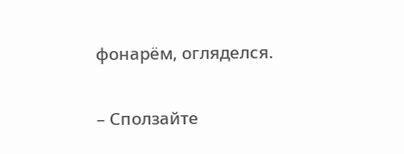фонарём, огляделся.

– Сползайте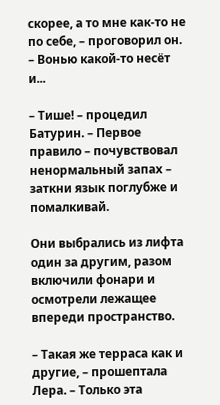скорее, а то мне как-то не по себе, – проговорил он. – Вонью какой-то несёт и...

– Тише! – процедил Батурин. – Первое правило – почувствовал ненормальный запах – заткни язык поглубже и помалкивай.

Они выбрались из лифта один за другим, разом включили фонари и осмотрели лежащее впереди пространство.

– Такая же терраса как и другие, – прошептала Лера. – Только эта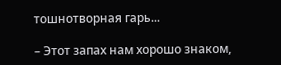тошнотворная гарь...

– Этот запах нам хорошо знаком,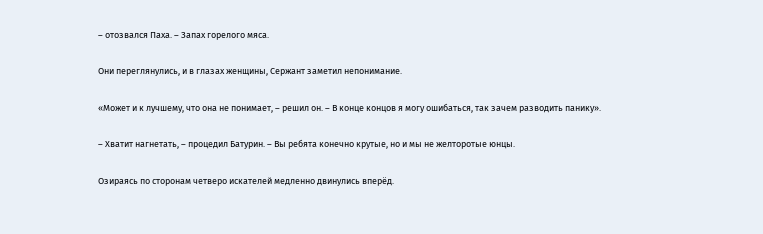– отозвался Паха. – Запах горелого мяса.

Они переглянулись, и в глазах женщины, Сержант заметил непонимание.

«Может и к лучшему, что она не понимает, – решил он. – В конце концов я могу ошибаться, так зачем разводить панику».

– Хватит нагнетать, – процедил Батурин. – Вы ребята конечно крутые, но и мы не желторотые юнцы.

Озираясь по сторонам четверо искателей медленно двинулись вперёд.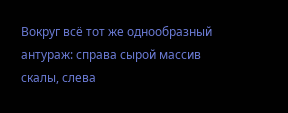Вокруг всё тот же однообразный антураж: справа сырой массив скалы, слева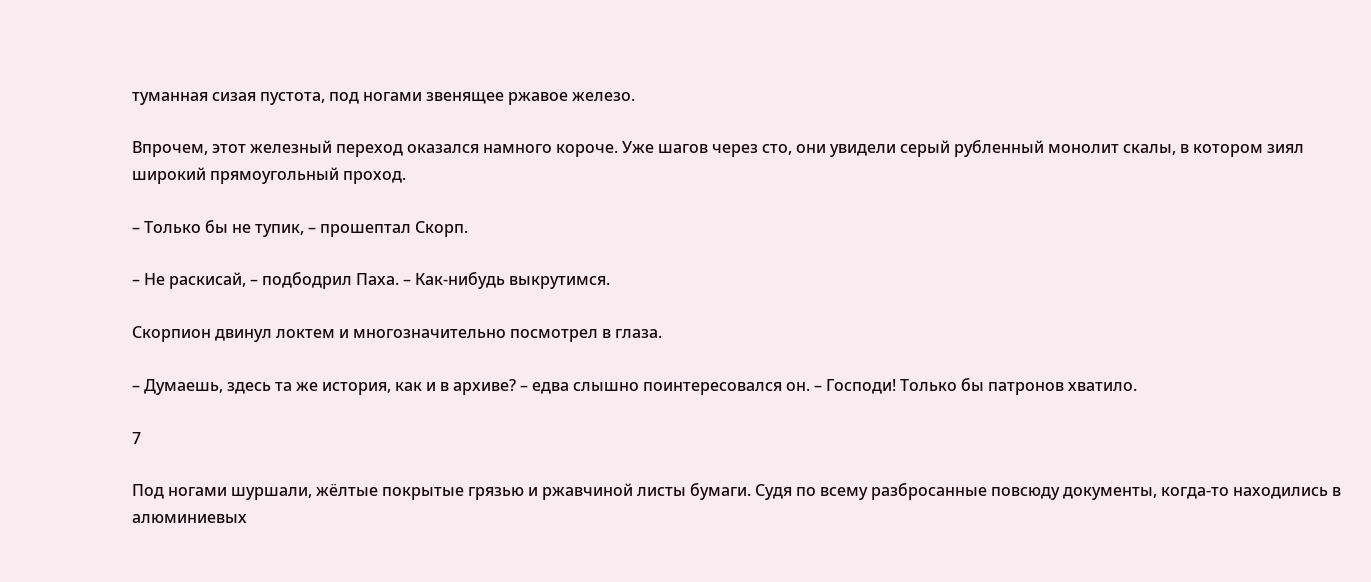туманная сизая пустота, под ногами звенящее ржавое железо.

Впрочем, этот железный переход оказался намного короче. Уже шагов через сто, они увидели серый рубленный монолит скалы, в котором зиял широкий прямоугольный проход.

– Только бы не тупик, – прошептал Скорп.

– Не раскисай, – подбодрил Паха. – Как-нибудь выкрутимся.

Скорпион двинул локтем и многозначительно посмотрел в глаза.

– Думаешь, здесь та же история, как и в архиве? – едва слышно поинтересовался он. – Господи! Только бы патронов хватило.

7

Под ногами шуршали, жёлтые покрытые грязью и ржавчиной листы бумаги. Судя по всему разбросанные повсюду документы, когда-то находились в алюминиевых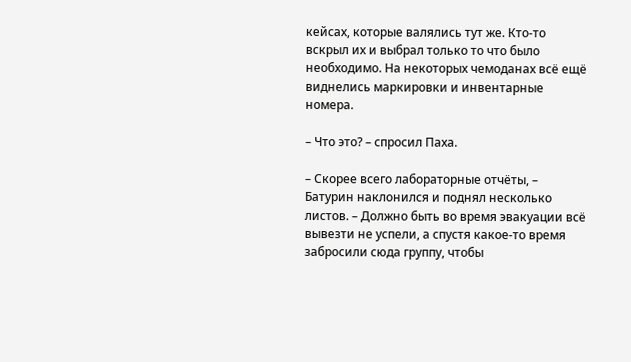кейсах, которые валялись тут же. Кто-то вскрыл их и выбрал только то что было необходимо. На некоторых чемоданах всё ещё виднелись маркировки и инвентарные номера.

– Что это? – спросил Паха.

– Скорее всего лабораторные отчёты, – Батурин наклонился и поднял несколько листов. – Должно быть во время эвакуации всё вывезти не успели, а спустя какое-то время забросили сюда группу, чтобы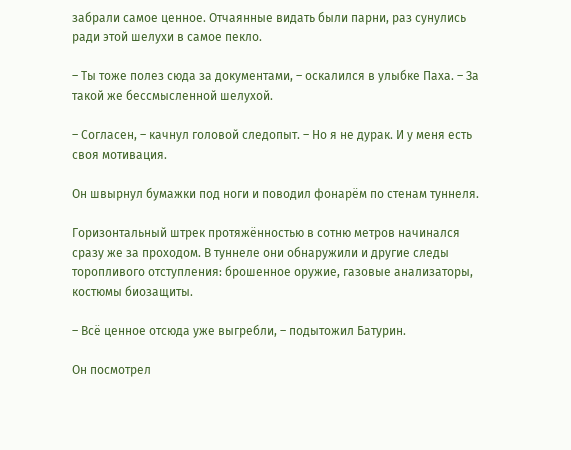забрали самое ценное. Отчаянные видать были парни, раз сунулись ради этой шелухи в самое пекло.

– Ты тоже полез сюда за документами, – оскалился в улыбке Паха. – За такой же бессмысленной шелухой.

– Согласен, – качнул головой следопыт. – Но я не дурак. И у меня есть своя мотивация.

Он швырнул бумажки под ноги и поводил фонарём по стенам туннеля.

Горизонтальный штрек протяжённостью в сотню метров начинался сразу же за проходом. В туннеле они обнаружили и другие следы торопливого отступления: брошенное оружие, газовые анализаторы, костюмы биозащиты.

– Всё ценное отсюда уже выгребли, – подытожил Батурин.

Он посмотрел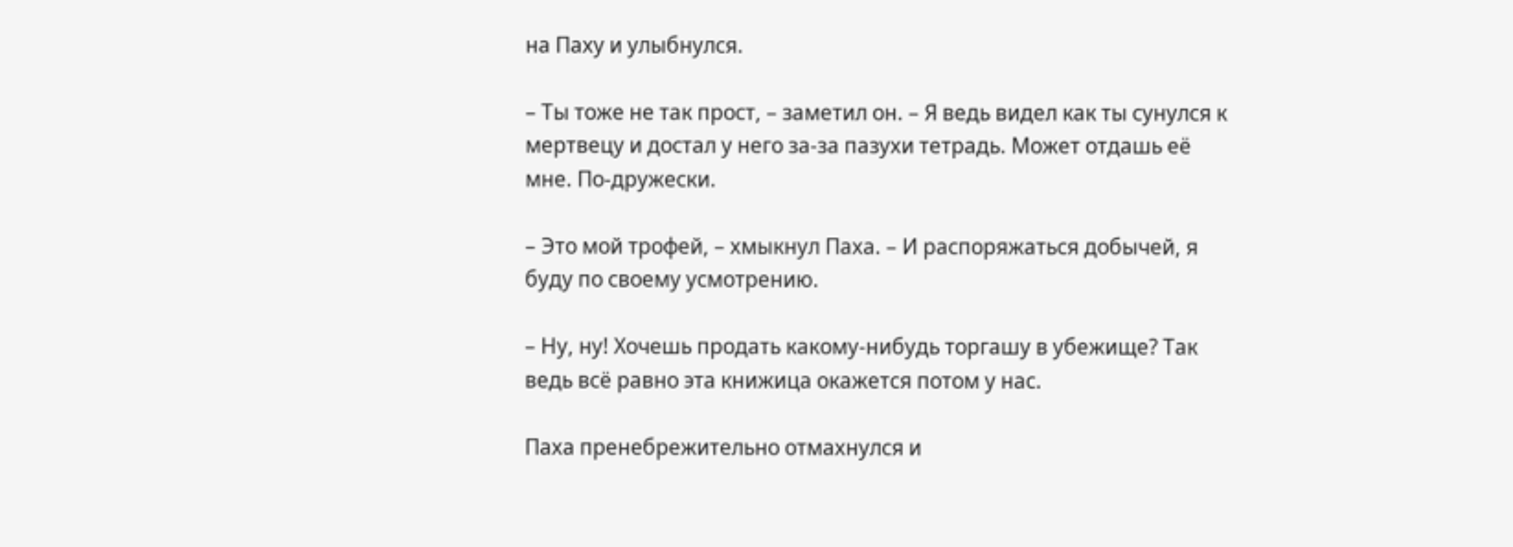на Паху и улыбнулся.

– Ты тоже не так прост, – заметил он. – Я ведь видел как ты сунулся к мертвецу и достал у него за-за пазухи тетрадь. Может отдашь её мне. По-дружески.

– Это мой трофей, – хмыкнул Паха. – И распоряжаться добычей, я буду по своему усмотрению.

– Ну, ну! Хочешь продать какому-нибудь торгашу в убежище? Так ведь всё равно эта книжица окажется потом у нас.

Паха пренебрежительно отмахнулся и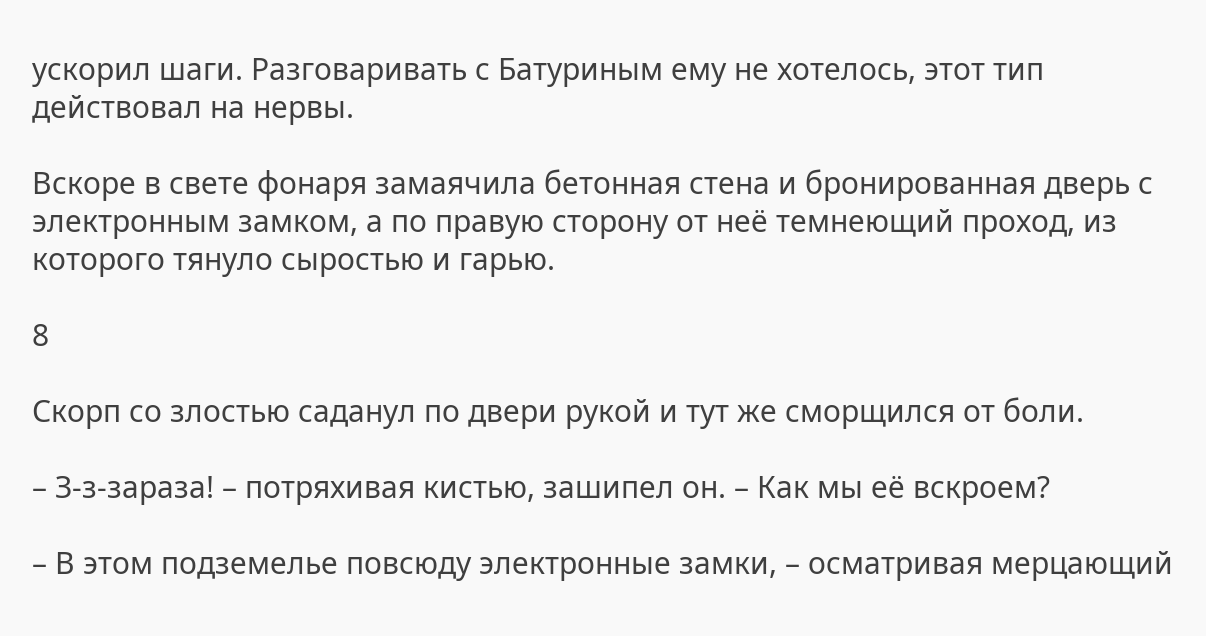ускорил шаги. Разговаривать с Батуриным ему не хотелось, этот тип действовал на нервы.

Вскоре в свете фонаря замаячила бетонная стена и бронированная дверь с электронным замком, а по правую сторону от неё темнеющий проход, из которого тянуло сыростью и гарью.

8

Скорп со злостью саданул по двери рукой и тут же сморщился от боли.

– З-з-зараза! – потряхивая кистью, зашипел он. – Как мы её вскроем?

– В этом подземелье повсюду электронные замки, – осматривая мерцающий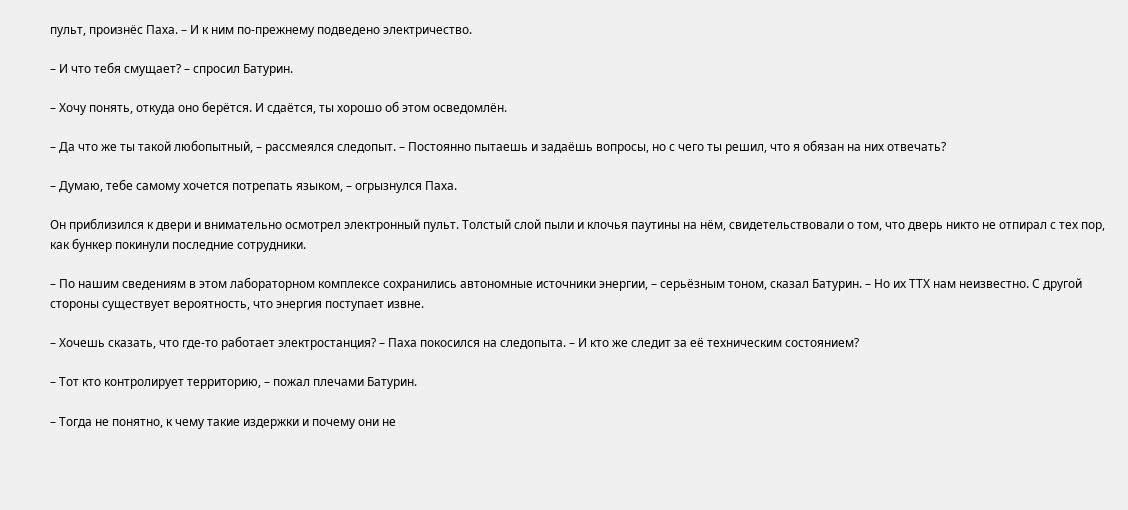пульт, произнёс Паха. – И к ним по-прежнему подведено электричество.

– И что тебя смущает? – спросил Батурин.

– Хочу понять, откуда оно берётся. И сдаётся, ты хорошо об этом осведомлён.

– Да что же ты такой любопытный, – рассмеялся следопыт. – Постоянно пытаешь и задаёшь вопросы, но с чего ты решил, что я обязан на них отвечать?

– Думаю, тебе самому хочется потрепать языком, – огрызнулся Паха.

Он приблизился к двери и внимательно осмотрел электронный пульт. Толстый слой пыли и клочья паутины на нём, свидетельствовали о том, что дверь никто не отпирал с тех пор, как бункер покинули последние сотрудники.

– По нашим сведениям в этом лабораторном комплексе сохранились автономные источники энергии, – серьёзным тоном, сказал Батурин. – Но их ТТХ нам неизвестно. С другой стороны существует вероятность, что энергия поступает извне.

– Хочешь сказать, что где-то работает электростанция? – Паха покосился на следопыта. – И кто же следит за её техническим состоянием?

– Тот кто контролирует территорию, – пожал плечами Батурин.

– Тогда не понятно, к чему такие издержки и почему они не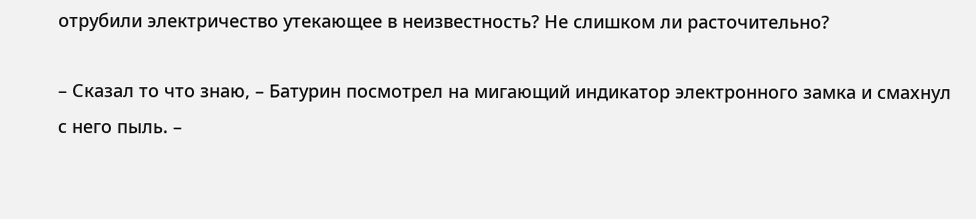отрубили электричество утекающее в неизвестность? Не слишком ли расточительно?

– Сказал то что знаю, – Батурин посмотрел на мигающий индикатор электронного замка и смахнул с него пыль. –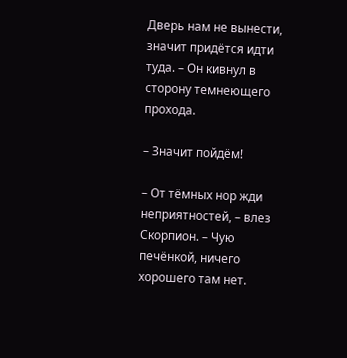Дверь нам не вынести, значит придётся идти туда. – Он кивнул в сторону темнеющего прохода.

– Значит пойдём!

– От тёмных нор жди неприятностей, – влез Скорпион. – Чую печёнкой, ничего хорошего там нет.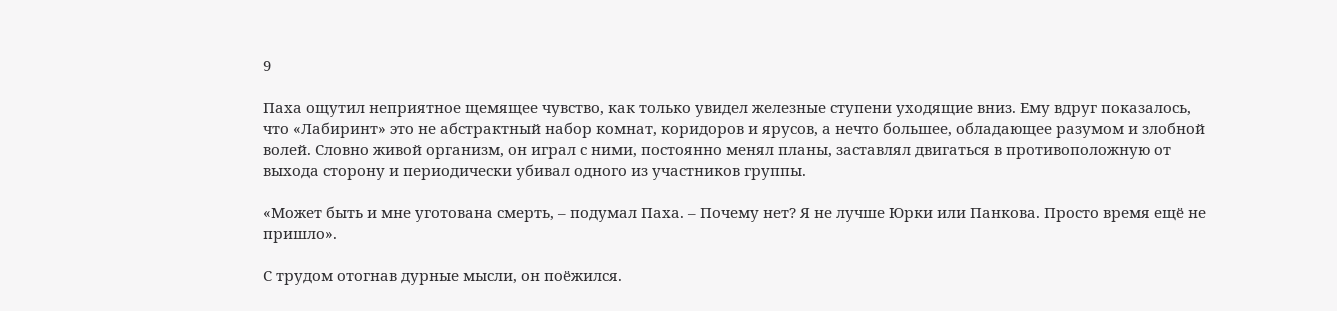9

Паха ощутил неприятное щемящее чувство, как только увидел железные ступени уходящие вниз. Ему вдруг показалось, что «Лабиринт» это не абстрактный набор комнат, коридоров и ярусов, а нечто большее, обладающее разумом и злобной волей. Словно живой организм, он играл с ними, постоянно менял планы, заставлял двигаться в противоположную от выхода сторону и периодически убивал одного из участников группы.

«Может быть и мне уготована смерть, – подумал Паха. – Почему нет? Я не лучше Юрки или Панкова. Просто время ещё не пришло».

С трудом отогнав дурные мысли, он поёжился.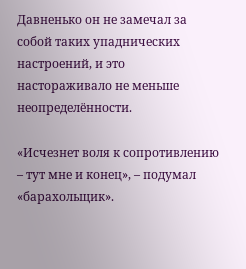Давненько он не замечал за собой таких упаднических настроений, и это настораживало не меньше неопределённости.

«Исчезнет воля к сопротивлению – тут мне и конец», – подумал «барахольщик».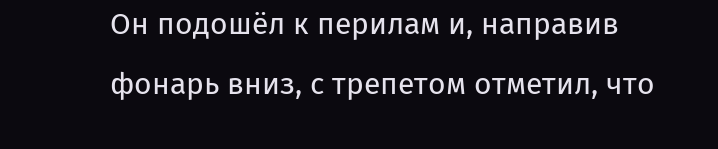Он подошёл к перилам и, направив фонарь вниз, с трепетом отметил, что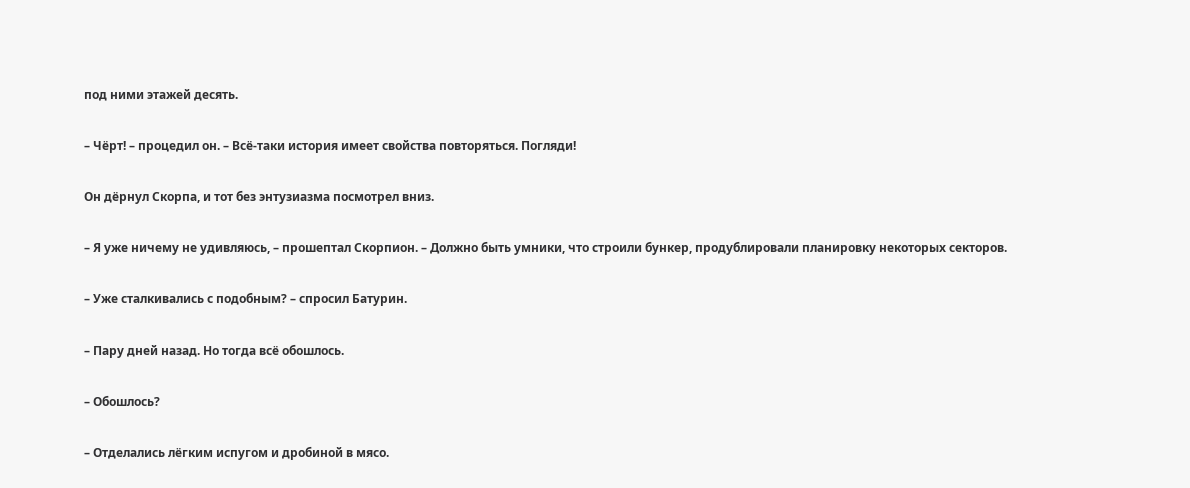под ними этажей десять.

– Чёрт! – процедил он. – Всё-таки история имеет свойства повторяться. Погляди!

Он дёрнул Скорпа, и тот без энтузиазма посмотрел вниз.

– Я уже ничему не удивляюсь, – прошептал Скорпион. – Должно быть умники, что строили бункер, продублировали планировку некоторых секторов.

– Уже сталкивались с подобным? – спросил Батурин.

– Пару дней назад. Но тогда всё обошлось.

– Обошлось?

– Отделались лёгким испугом и дробиной в мясо.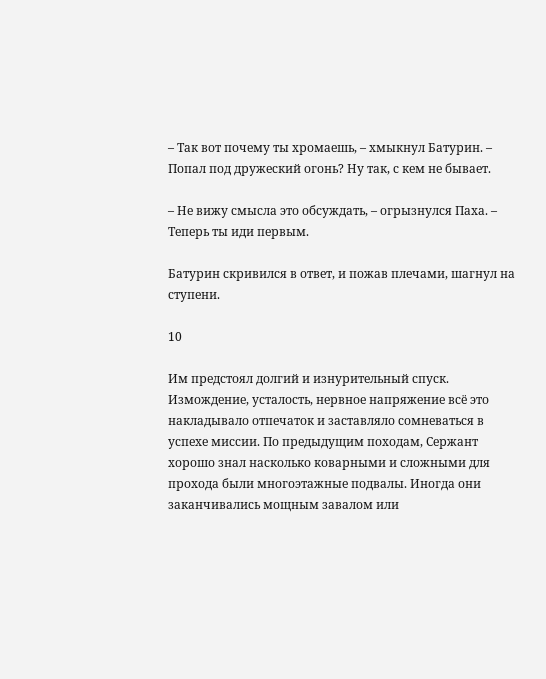– Так вот почему ты хромаешь, – хмыкнул Батурин. – Попал под дружеский огонь? Ну так, с кем не бывает.

– Не вижу смысла это обсуждать, – огрызнулся Паха. – Теперь ты иди первым.

Батурин скривился в ответ, и пожав плечами, шагнул на ступени.

10

Им предстоял долгий и изнурительный спуск. Измождение, усталость, нервное напряжение всё это накладывало отпечаток и заставляло сомневаться в успехе миссии. По предыдущим походам, Сержант хорошо знал насколько коварными и сложными для прохода были многоэтажные подвалы. Иногда они заканчивались мощным завалом или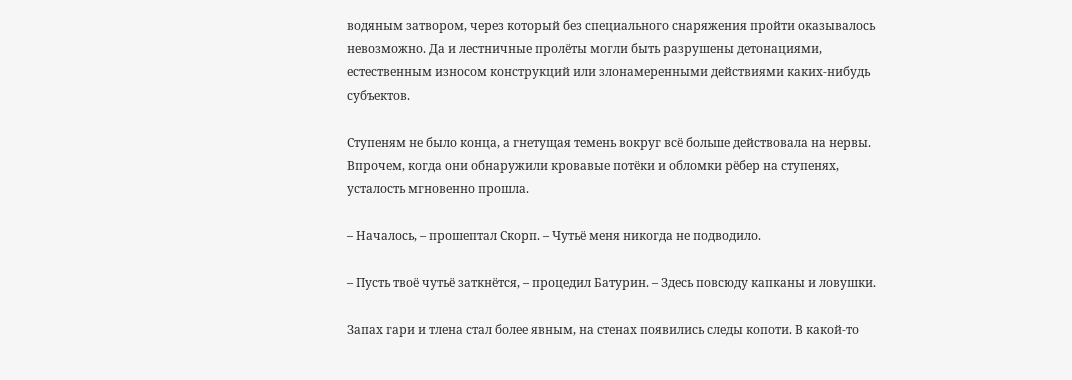водяным затвором, через который без специального снаряжения пройти оказывалось невозможно. Да и лестничные пролёты могли быть разрушены детонациями, естественным износом конструкций или злонамеренными действиями каких-нибудь субъектов.

Ступеням не было конца, а гнетущая темень вокруг всё больше действовала на нервы. Впрочем, когда они обнаружили кровавые потёки и обломки рёбер на ступенях, усталость мгновенно прошла.

– Началось, – прошептал Скорп. – Чутьё меня никогда не подводило.

– Пусть твоё чутьё заткнётся, – процедил Батурин. – Здесь повсюду капканы и ловушки.

Запах гари и тлена стал более явным, на стенах появились следы копоти. В какой-то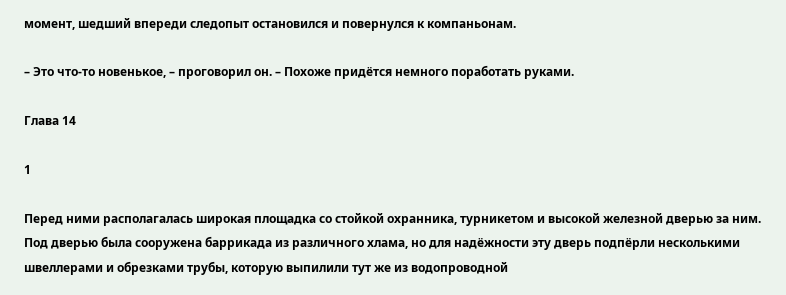момент, шедший впереди следопыт остановился и повернулся к компаньонам.

– Это что-то новенькое, – проговорил он. – Похоже придётся немного поработать руками.

Глава 14

1

Перед ними располагалась широкая площадка со стойкой охранника, турникетом и высокой железной дверью за ним. Под дверью была сооружена баррикада из различного хлама, но для надёжности эту дверь подпёрли несколькими швеллерами и обрезками трубы, которую выпилили тут же из водопроводной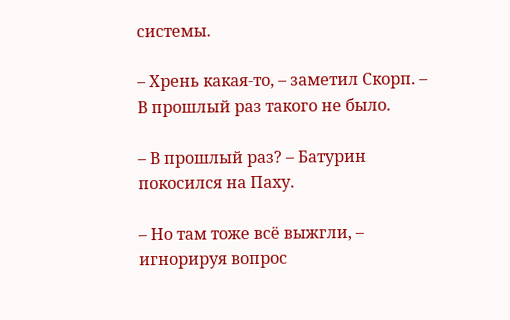системы.

– Хрень какая-то, – заметил Скорп. – В прошлый раз такого не было.

– В прошлый раз? – Батурин покосился на Паху.

– Но там тоже всё выжгли, – игнорируя вопрос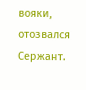вояки, отозвался Сержант.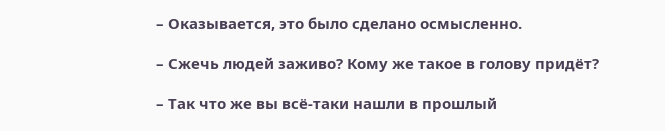– Оказывается, это было сделано осмысленно.

– Сжечь людей заживо? Кому же такое в голову придёт?

– Так что же вы всё-таки нашли в прошлый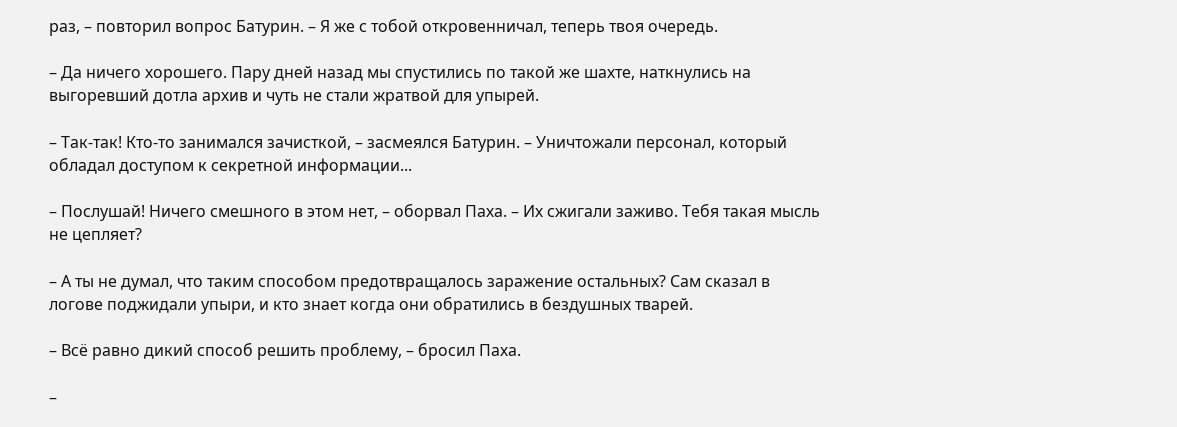раз, – повторил вопрос Батурин. – Я же с тобой откровенничал, теперь твоя очередь.

– Да ничего хорошего. Пару дней назад мы спустились по такой же шахте, наткнулись на выгоревший дотла архив и чуть не стали жратвой для упырей.

– Так-так! Кто-то занимался зачисткой, – засмеялся Батурин. – Уничтожали персонал, который обладал доступом к секретной информации...

– Послушай! Ничего смешного в этом нет, – оборвал Паха. – Их сжигали заживо. Тебя такая мысль не цепляет?

– А ты не думал, что таким способом предотвращалось заражение остальных? Сам сказал в логове поджидали упыри, и кто знает когда они обратились в бездушных тварей.

– Всё равно дикий способ решить проблему, – бросил Паха.

–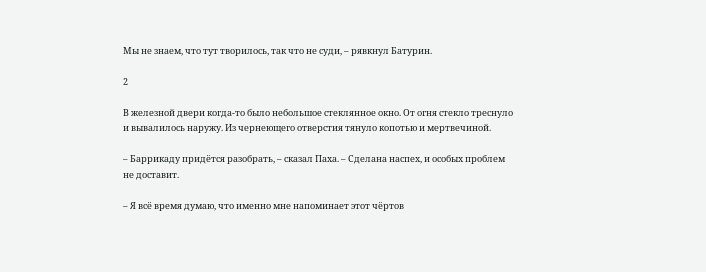Мы не знаем, что тут творилось, так что не суди, – рявкнул Батурин.

2

В железной двери когда-то было небольшое стеклянное окно. От огня стекло треснуло и вывалилось наружу. Из чернеющего отверстия тянуло копотью и мертвечиной.

– Баррикаду придётся разобрать, – сказал Паха. – Сделана наспех, и особых проблем не доставит.

– Я всё время думаю, что именно мне напоминает этот чёртов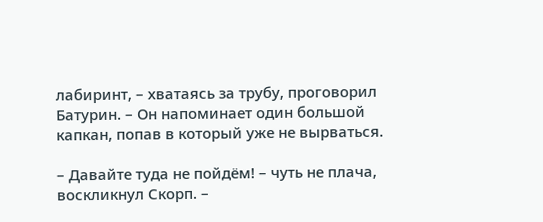лабиринт, – хватаясь за трубу, проговорил Батурин. – Он напоминает один большой капкан, попав в который уже не вырваться.

– Давайте туда не пойдём! – чуть не плача, воскликнул Скорп. –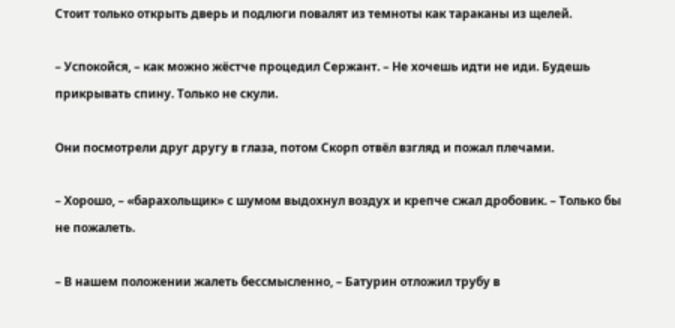Стоит только открыть дверь и подлюги повалят из темноты как тараканы из щелей.

– Успокойся, – как можно жёстче процедил Сержант. – Не хочешь идти не иди. Будешь прикрывать спину. Только не скули.

Они посмотрели друг другу в глаза, потом Скорп отвёл взгляд и пожал плечами.

– Хорошо, – «барахольщик» с шумом выдохнул воздух и крепче сжал дробовик. – Только бы не пожалеть.

– В нашем положении жалеть бессмысленно, – Батурин отложил трубу в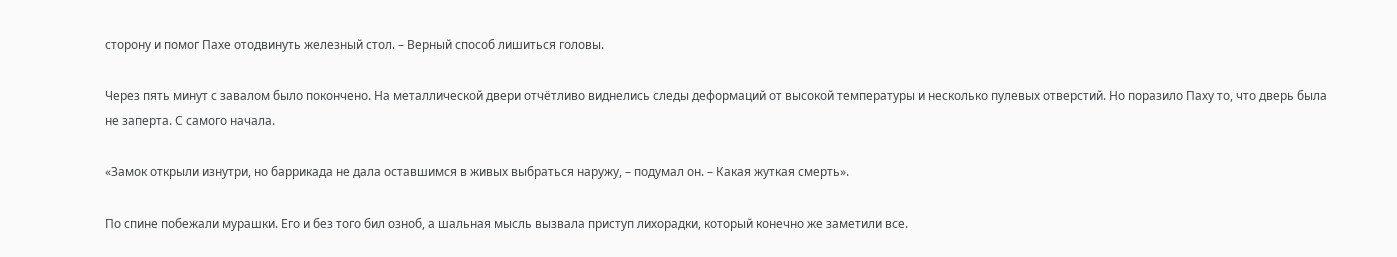сторону и помог Пахе отодвинуть железный стол. – Верный способ лишиться головы.

Через пять минут с завалом было покончено. На металлической двери отчётливо виднелись следы деформаций от высокой температуры и несколько пулевых отверстий. Но поразило Паху то, что дверь была не заперта. С самого начала.

«Замок открыли изнутри, но баррикада не дала оставшимся в живых выбраться наружу, – подумал он. – Какая жуткая смерть».

По спине побежали мурашки. Его и без того бил озноб, а шальная мысль вызвала приступ лихорадки, который конечно же заметили все.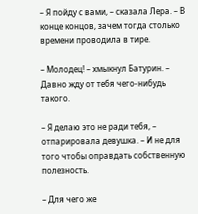– Я пойду с вами, – сказала Лера. – В конце концов, зачем тогда столько времени проводила в тире.

– Молодец! – хмыкнул Батурин. – Давно жду от тебя чего-нибудь такого.

– Я делаю это не ради тебя, – отпарировала девушка. – И не для того чтобы оправдать собственную полезность.

– Для чего же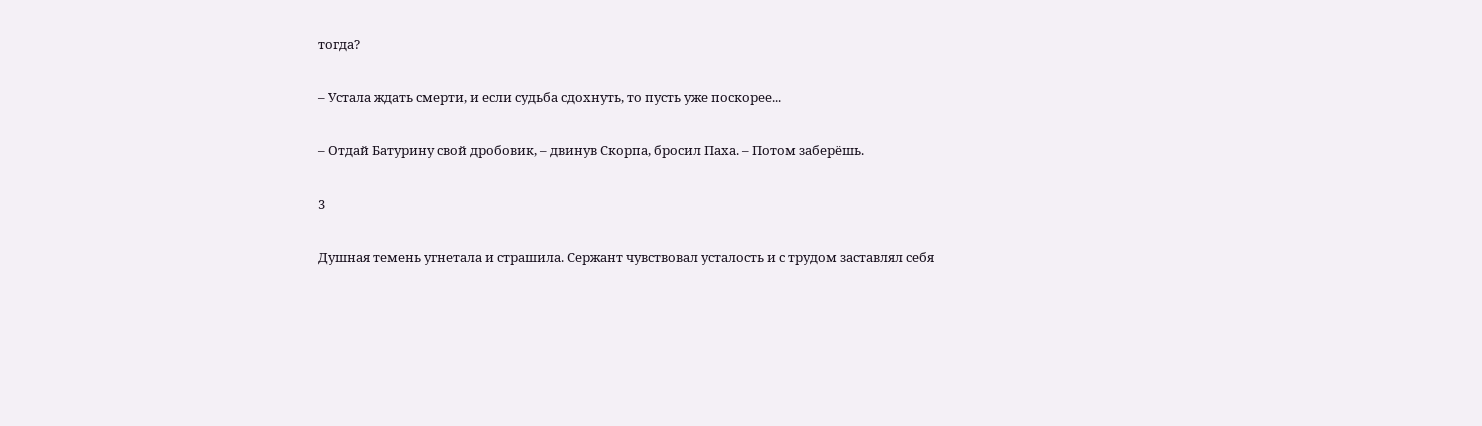тогда?

– Устала ждать смерти, и если судьба сдохнуть, то пусть уже поскорее...

– Отдай Батурину свой дробовик, – двинув Скорпа, бросил Паха. – Потом заберёшь.

3

Душная темень угнетала и страшила. Сержант чувствовал усталость и с трудом заставлял себя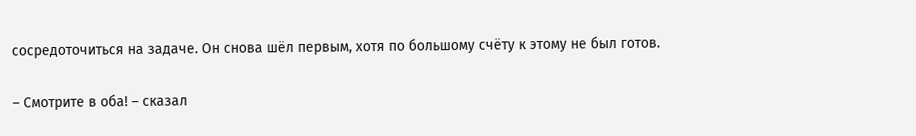сосредоточиться на задаче. Он снова шёл первым, хотя по большому счёту к этому не был готов.

– Смотрите в оба! – сказал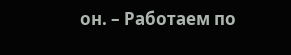он. – Работаем по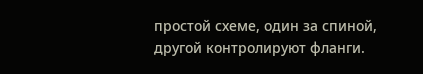простой схеме, один за спиной, другой контролируют фланги.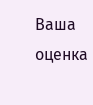Ваша оценка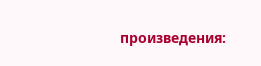произведения: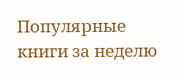Популярные книги за неделю